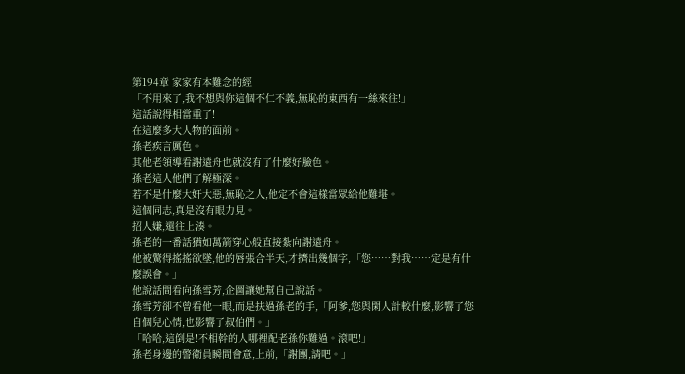第194章 家家有本難念的經
「不用來了,我不想與你這個不仁不義,無恥的東西有一絲來往!」
這話說得相當重了!
在這麼多大人物的面前。
孫老疾言厲色。
其他老領導看謝遠舟也就沒有了什麼好臉色。
孫老這人他們了解極深。
若不是什麼大奸大惡,無恥之人,他定不會這樣當眾給他難堪。
這個同志,真是沒有眼力見。
招人嫌,還往上湊。
孫老的一番話猶如萬箭穿心般直接紮向謝遠舟。
他被驚得搖搖欲墜,他的唇張合半天,才擠出幾個字,「您……對我……定是有什麼誤會。」
他說話間看向孫雪芳,企圖讓她幫自己說話。
孫雪芳卻不曾看他一眼,而是扶過孫老的手,「阿爹,您與閑人計較什麼,影響了您自個兒心情,也影響了叔伯們。」
「哈哈,這倒是!不相幹的人哪裡配老孫你難過。滾吧!」
孫老身邊的警衛員瞬間會意,上前,「謝團,請吧。」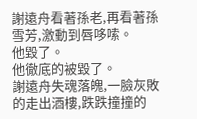謝遠舟看著孫老,再看著孫雪芳,激動到唇哆嗦。
他毀了。
他徹底的被毀了。
謝遠舟失魂落魄,一臉灰敗的走出酒樓,跌跌撞撞的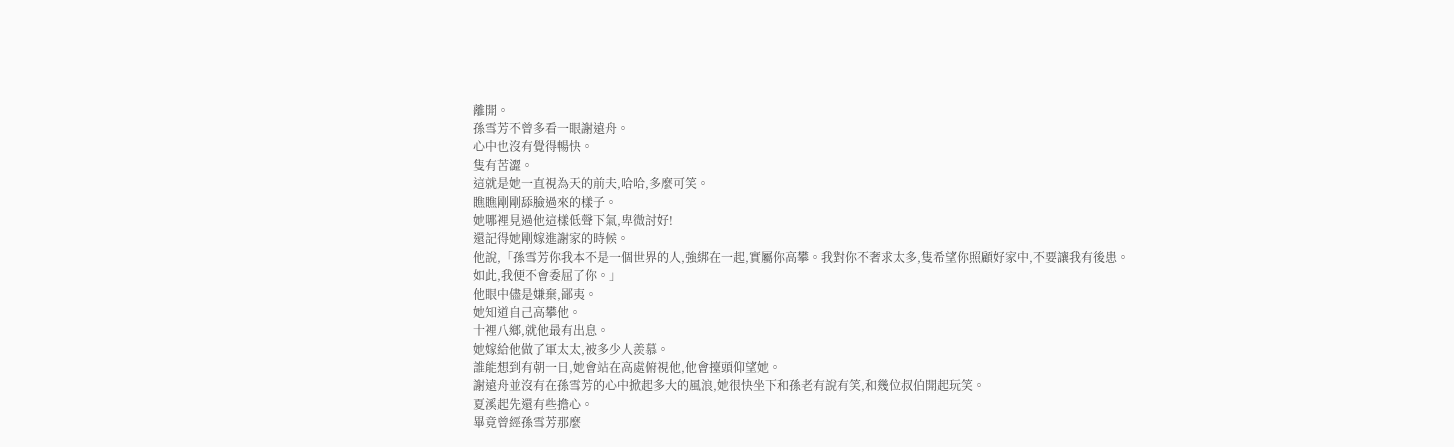離開。
孫雪芳不曾多看一眼謝遠舟。
心中也沒有覺得暢快。
隻有苦澀。
這就是她一直視為天的前夫,哈哈,多麼可笑。
瞧瞧剛剛舔臉過來的樣子。
她哪裡見過他這樣低聲下氣,卑微討好!
還記得她剛嫁進謝家的時候。
他說,「孫雪芳你我本不是一個世界的人,強綁在一起,實屬你高攀。我對你不奢求太多,隻希望你照顧好家中,不要讓我有後患。
如此,我便不會委屈了你。」
他眼中儘是嫌棄,鄙夷。
她知道自己高攀他。
十裡八鄉,就他最有出息。
她嫁給他做了軍太太,被多少人羨慕。
誰能想到有朝一日,她會站在高處俯視他,他會擡頭仰望她。
謝遠舟並沒有在孫雪芳的心中掀起多大的風浪,她很快坐下和孫老有說有笑,和幾位叔伯開起玩笑。
夏溪起先還有些擔心。
畢竟曾經孫雪芳那麼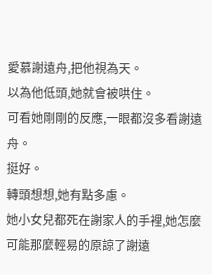愛慕謝遠舟,把他視為天。
以為他低頭,她就會被哄住。
可看她剛剛的反應,一眼都沒多看謝遠舟。
挺好。
轉頭想想,她有點多慮。
她小女兒都死在謝家人的手裡,她怎麼可能那麼輕易的原諒了謝遠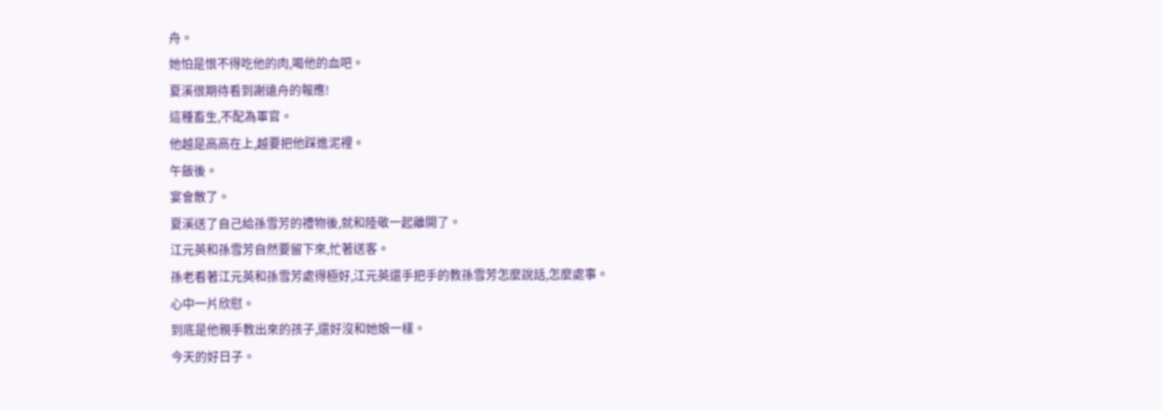舟。
她怕是恨不得吃他的肉,喝他的血吧。
夏溪很期待看到謝遠舟的報應!
這種畜生,不配為軍官。
他越是高高在上,越要把他踩進泥裡。
午飯後。
宴會散了。
夏溪送了自己給孫雪芳的禮物後,就和陸敬一起離開了。
江元英和孫雪芳自然要留下來,忙著送客。
孫老看著江元英和孫雪芳處得極好,江元英還手把手的教孫雪芳怎麼說話,怎麼處事。
心中一片欣慰。
到底是他親手教出來的孩子,還好沒和她娘一樣。
今天的好日子。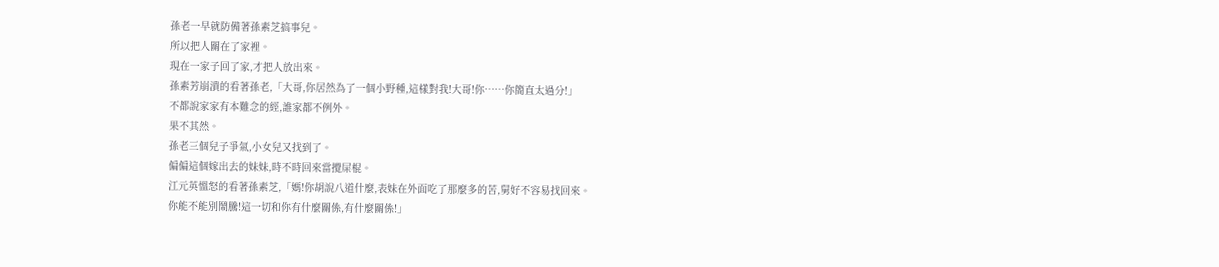孫老一早就防備著孫素芝搞事兒。
所以把人關在了家裡。
現在一家子回了家,才把人放出來。
孫素芳崩潰的看著孫老,「大哥,你居然為了一個小野種,這樣對我!大哥!你……你簡直太過分!」
不都說家家有本難念的經,誰家都不例外。
果不其然。
孫老三個兒子爭氣,小女兒又找到了。
偏偏這個嫁出去的妹妹,時不時回來當攪屎棍。
江元英慍怒的看著孫素芝,「媽!你胡說八道什麼,表妹在外面吃了那麼多的苦,舅好不容易找回來。
你能不能別鬧騰!這一切和你有什麼關係,有什麼關係!」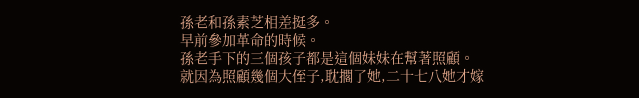孫老和孫素芝相差挺多。
早前參加革命的時候。
孫老手下的三個孩子都是這個妹妹在幫著照顧。
就因為照顧幾個大侄子,耽擱了她,二十七八她才嫁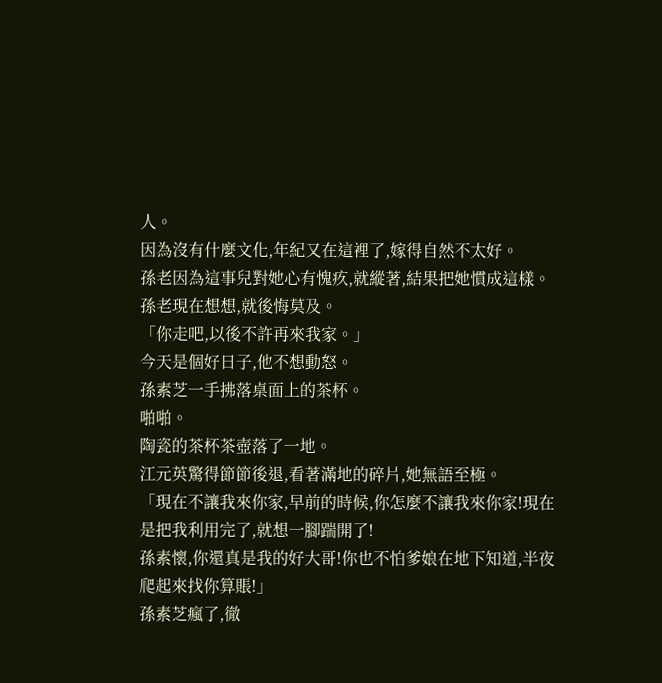人。
因為沒有什麼文化,年紀又在這裡了,嫁得自然不太好。
孫老因為這事兒對她心有愧疚,就縱著,結果把她慣成這樣。
孫老現在想想,就後悔莫及。
「你走吧,以後不許再來我家。」
今天是個好日子,他不想動怒。
孫素芝一手拂落桌面上的茶杯。
啪啪。
陶瓷的茶杯茶壺落了一地。
江元英驚得節節後退,看著滿地的碎片,她無語至極。
「現在不讓我來你家,早前的時候,你怎麼不讓我來你家!現在是把我利用完了,就想一腳踹開了!
孫素懷,你還真是我的好大哥!你也不怕爹娘在地下知道,半夜爬起來找你算賬!」
孫素芝瘋了,徹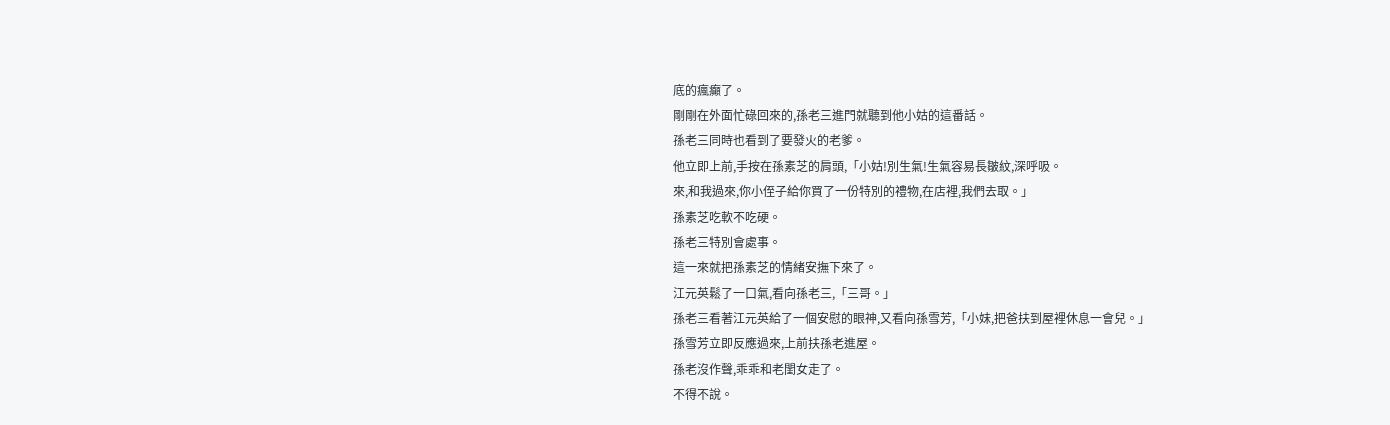底的瘋癲了。
剛剛在外面忙碌回來的,孫老三進門就聽到他小姑的這番話。
孫老三同時也看到了要發火的老爹。
他立即上前,手按在孫素芝的肩頭,「小姑!別生氣!生氣容易長皺紋,深呼吸。
來,和我過來,你小侄子給你買了一份特別的禮物,在店裡,我們去取。」
孫素芝吃軟不吃硬。
孫老三特別會處事。
這一來就把孫素芝的情緒安撫下來了。
江元英鬆了一口氣,看向孫老三,「三哥。」
孫老三看著江元英給了一個安慰的眼神,又看向孫雪芳,「小妹,把爸扶到屋裡休息一會兒。」
孫雪芳立即反應過來,上前扶孫老進屋。
孫老沒作聲,乖乖和老閨女走了。
不得不說。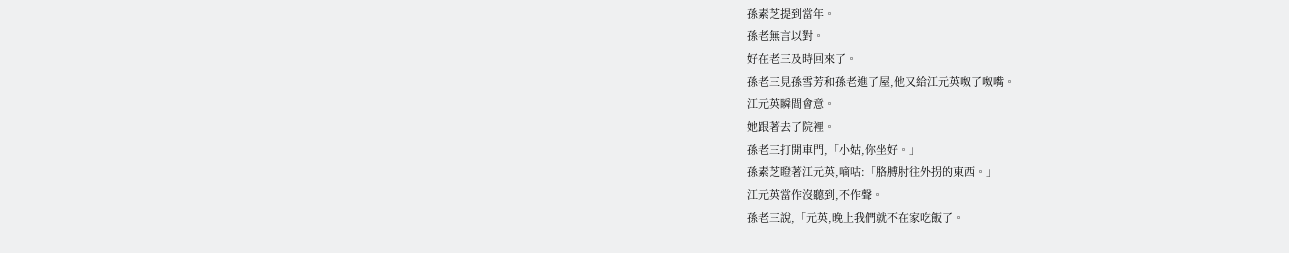孫素芝提到當年。
孫老無言以對。
好在老三及時回來了。
孫老三見孫雪芳和孫老進了屋,他又給江元英呶了呶嘴。
江元英瞬間會意。
她跟著去了院裡。
孫老三打開車門,「小姑,你坐好。」
孫素芝瞪著江元英,嘀咕:「胳膊肘往外拐的東西。」
江元英當作沒聽到,不作聲。
孫老三說,「元英,晚上我們就不在家吃飯了。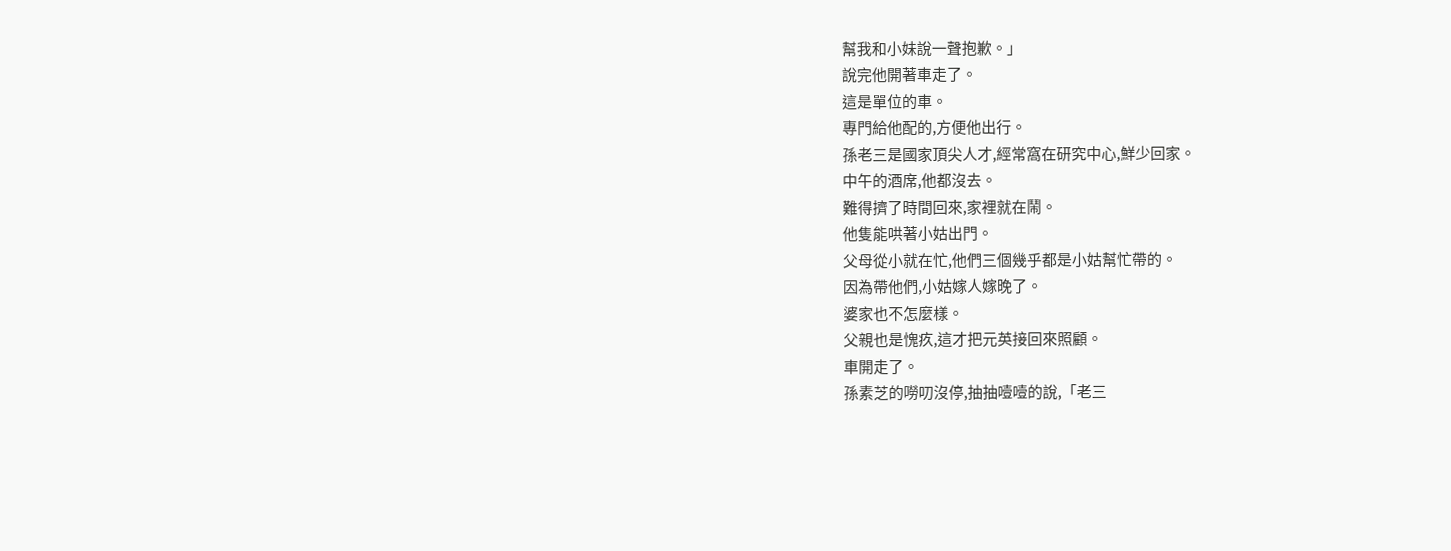幫我和小妹說一聲抱歉。」
說完他開著車走了。
這是單位的車。
專門給他配的,方便他出行。
孫老三是國家頂尖人才,經常窩在研究中心,鮮少回家。
中午的酒席,他都沒去。
難得擠了時間回來,家裡就在鬧。
他隻能哄著小姑出門。
父母從小就在忙,他們三個幾乎都是小姑幫忙帶的。
因為帶他們,小姑嫁人嫁晚了。
婆家也不怎麼樣。
父親也是愧疚,這才把元英接回來照顧。
車開走了。
孫素芝的嘮叨沒停,抽抽噎噎的說,「老三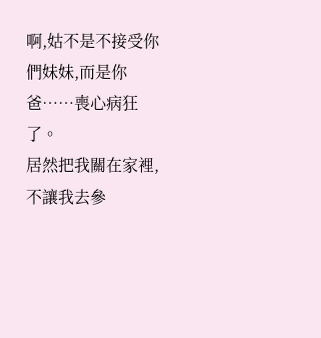啊,姑不是不接受你們妹妹,而是你爸……喪心病狂了。
居然把我關在家裡,不讓我去參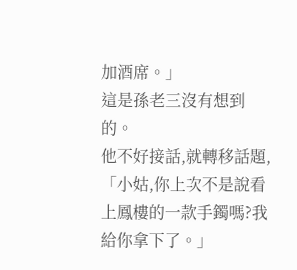加酒席。」
這是孫老三沒有想到的。
他不好接話,就轉移話題,「小姑,你上次不是說看上鳳樓的一款手鐲嗎?我給你拿下了。」